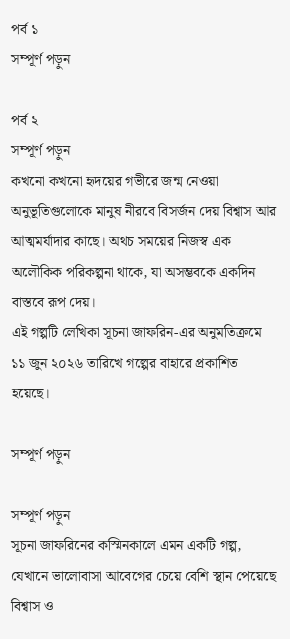পর্ব ১
সম্পূর্ণ পড়ুন

পর্ব ২
সম্পূর্ণ পড়ুন
কখনো কখনো হৃদয়ের গভীরে জন্ম নেওয়া অনুভূতিগুলোকে মানুষ নীরবে বিসর্জন দেয় বিশ্বাস আর আত্মমর্যাদার কাছে। অথচ সময়ের নিজস্ব এক অলৌকিক পরিকল্পনা থাকে, যা অসম্ভবকে একদিন বাস্তবে রূপ দেয়।
এই গল্পটি লেখিকা সূচনা জাফরিন-এর অনুমতিক্রমে ১১ জুন ২০২৬ তারিখে গল্পের বাহারে প্রকাশিত হয়েছে।

সম্পূর্ণ পড়ুন

সম্পূর্ণ পড়ুন
সূচনা জাফরিনের কস্মিনকালে এমন একটি গল্প, যেখানে ভালোবাসা আবেগের চেয়ে বেশি স্থান পেয়েছে বিশ্বাস ও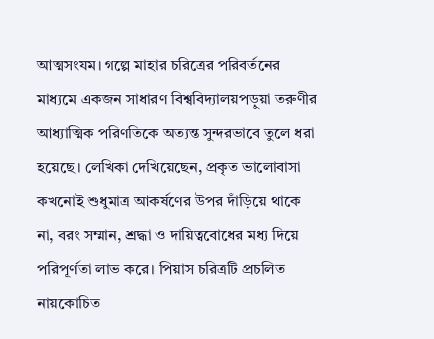আত্মসংযম। গল্পে মাহার চরিত্রের পরিবর্তনের মাধ্যমে একজন সাধারণ বিশ্ববিদ্যালয়পড়ুয়া তরুণীর আধ্যাত্মিক পরিণতিকে অত্যন্ত সুন্দরভাবে তুলে ধরা হয়েছে। লেখিকা দেখিয়েছেন, প্রকৃত ভালোবাসা কখনোই শুধুমাত্র আকর্ষণের উপর দাঁড়িয়ে থাকে না, বরং সম্মান, শ্রদ্ধা ও দায়িত্ববোধের মধ্য দিয়ে পরিপূর্ণতা লাভ করে। পিয়াস চরিত্রটি প্রচলিত নায়কোচিত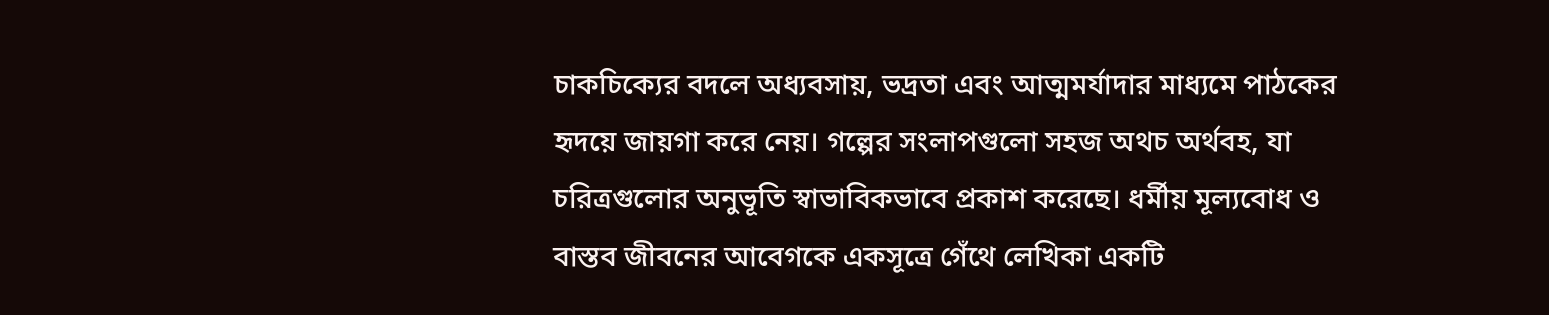চাকচিক্যের বদলে অধ্যবসায়, ভদ্রতা এবং আত্মমর্যাদার মাধ্যমে পাঠকের হৃদয়ে জায়গা করে নেয়। গল্পের সংলাপগুলো সহজ অথচ অর্থবহ, যা চরিত্রগুলোর অনুভূতি স্বাভাবিকভাবে প্রকাশ করেছে। ধর্মীয় মূল্যবোধ ও বাস্তব জীবনের আবেগকে একসূত্রে গেঁথে লেখিকা একটি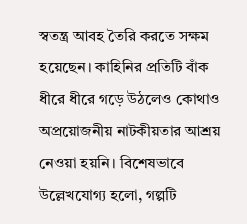স্বতন্ত্র আবহ তৈরি করতে সক্ষম হয়েছেন। কাহিনির প্রতিটি বাঁক ধীরে ধীরে গড়ে উঠলেও কোথাও অপ্রয়োজনীয় নাটকীয়তার আশ্রয় নেওয়া হয়নি। বিশেষভাবে উল্লেখযোগ্য হলো, গল্পটি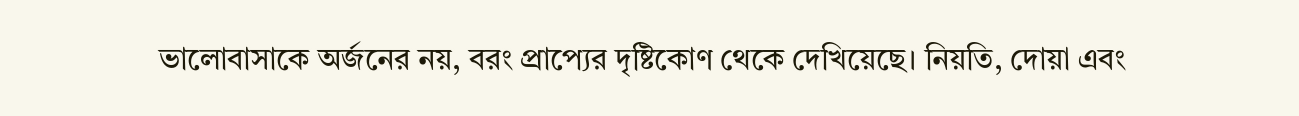ভালোবাসাকে অর্জনের নয়, বরং প্রাপ্যের দৃষ্টিকোণ থেকে দেখিয়েছে। নিয়তি, দোয়া এবং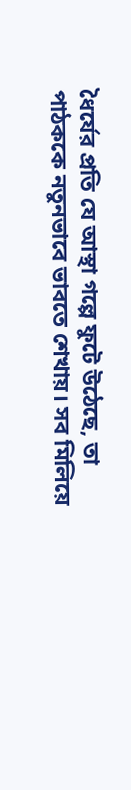ধৈর্যের প্রতি যে আস্থা গল্পে ফুটে উঠেছে, তা পাঠককে নতুনভাবে ভাবতে শেখায়। সব মিলিয়ে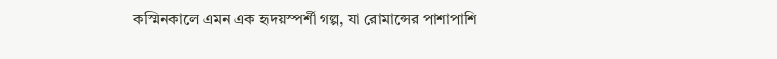কস্মিনকালে এমন এক হৃদয়স্পর্শী গল্প, যা রোমান্সের পাশাপাশি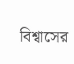বিশ্বাসের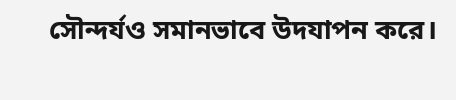সৌন্দর্যও সমানভাবে উদযাপন করে।